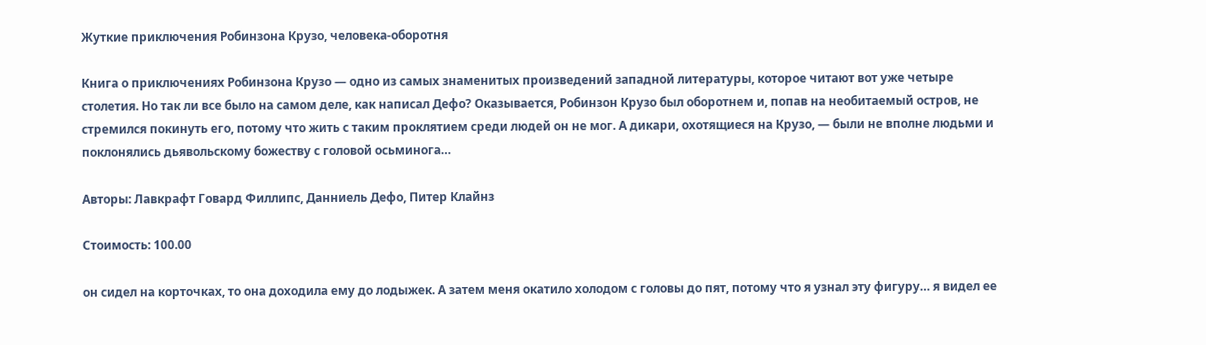Жуткие приключения Робинзона Крузо, человека-оборотня

Книга о приключениях Робинзона Крузо — одно из самых знаменитых произведений западной литературы, которое читают вот уже четыре столетия. Но так ли все было на самом деле, как написал Дефо? Оказывается, Робинзон Крузо был оборотнем и, попав на необитаемый остров, не стремился покинуть его, потому что жить с таким проклятием среди людей он не мог. А дикари, охотящиеся на Крузо, — были не вполне людьми и поклонялись дьявольскому божеству с головой осьминога…

Авторы: Лавкрафт Говард Филлипс, Данниель Дефо, Питер Клайнз

Стоимость: 100.00

он сидел на корточках, то она доходила ему до лодыжек. А затем меня окатило холодом с головы до пят, потому что я узнал эту фигуру… я видел ее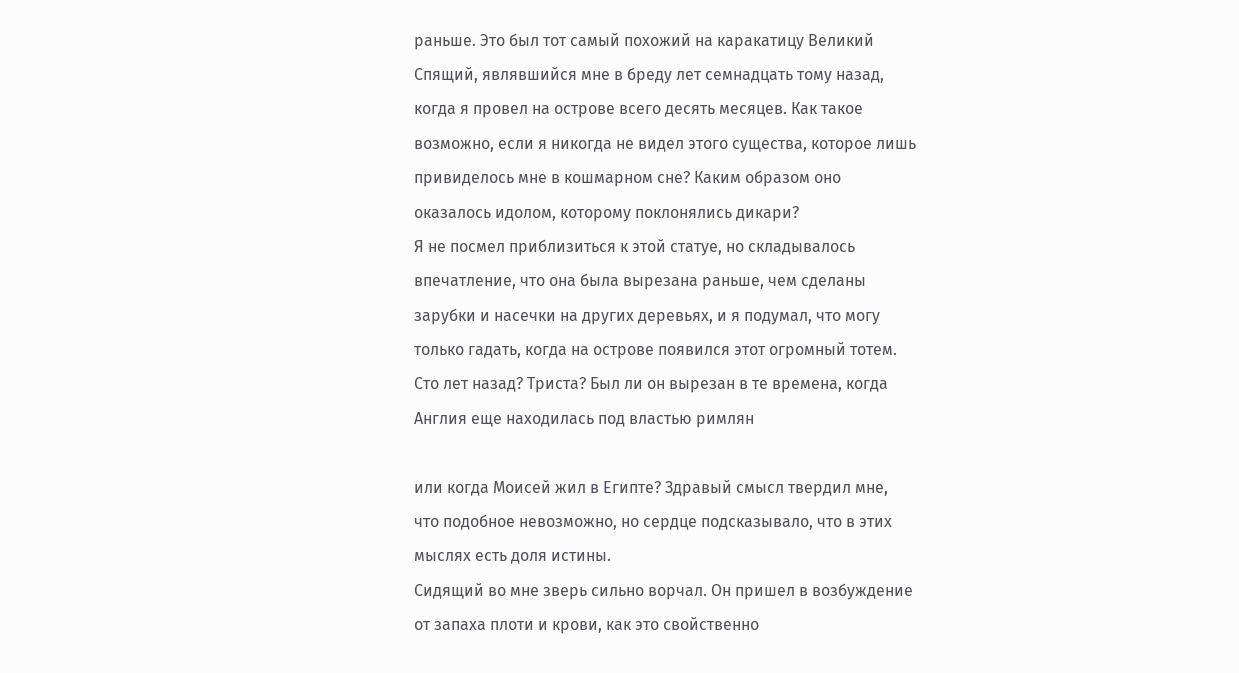раньше. Это был тот самый похожий на каракатицу Великий Спящий, являвшийся мне в бреду лет семнадцать тому назад, когда я провел на острове всего десять месяцев. Как такое возможно, если я никогда не видел этого существа, которое лишь привиделось мне в кошмарном сне? Каким образом оно оказалось идолом, которому поклонялись дикари?
Я не посмел приблизиться к этой статуе, но складывалось впечатление, что она была вырезана раньше, чем сделаны зарубки и насечки на других деревьях, и я подумал, что могу только гадать, когда на острове появился этот огромный тотем. Сто лет назад? Триста? Был ли он вырезан в те времена, когда Англия еще находилась под властью римлян

или когда Моисей жил в Египте? Здравый смысл твердил мне, что подобное невозможно, но сердце подсказывало, что в этих мыслях есть доля истины.
Сидящий во мне зверь сильно ворчал. Он пришел в возбуждение от запаха плоти и крови, как это свойственно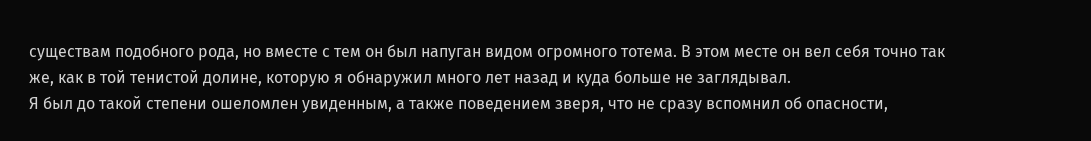существам подобного рода, но вместе с тем он был напуган видом огромного тотема. В этом месте он вел себя точно так же, как в той тенистой долине, которую я обнаружил много лет назад и куда больше не заглядывал.
Я был до такой степени ошеломлен увиденным, а также поведением зверя, что не сразу вспомнил об опасности,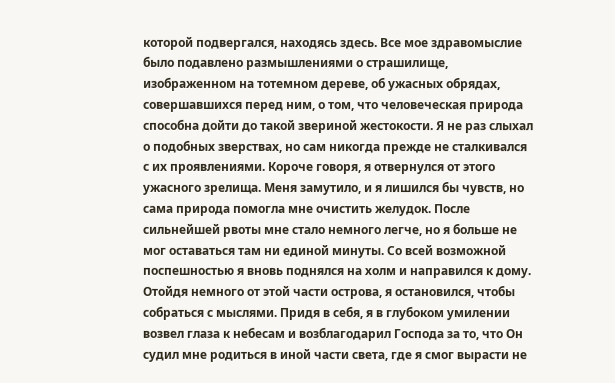которой подвергался, находясь здесь. Все мое здравомыслие было подавлено размышлениями о страшилище, изображенном на тотемном дереве, об ужасных обрядах, совершавшихся перед ним, о том, что человеческая природа способна дойти до такой звериной жестокости. Я не раз слыхал о подобных зверствах, но сам никогда прежде не сталкивался с их проявлениями. Короче говоря, я отвернулся от этого ужасного зрелища. Меня замутило, и я лишился бы чувств, но сама природа помогла мне очистить желудок. После сильнейшей рвоты мне стало немного легче, но я больше не мог оставаться там ни единой минуты. Со всей возможной поспешностью я вновь поднялся на холм и направился к дому.
Отойдя немного от этой части острова, я остановился, чтобы собраться с мыслями. Придя в себя, я в глубоком умилении возвел глаза к небесам и возблагодарил Господа за то, что Он судил мне родиться в иной части света, где я смог вырасти не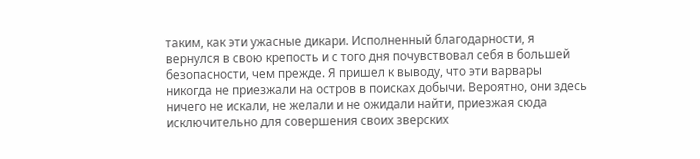таким, как эти ужасные дикари. Исполненный благодарности, я вернулся в свою крепость и с того дня почувствовал себя в большей безопасности, чем прежде. Я пришел к выводу, что эти варвары никогда не приезжали на остров в поисках добычи. Вероятно, они здесь ничего не искали, не желали и не ожидали найти, приезжая сюда исключительно для совершения своих зверских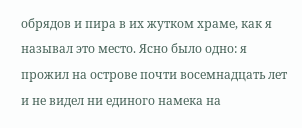обрядов и пира в их жутком храме, как я называл это место. Ясно было одно: я прожил на острове почти восемнадцать лет и не видел ни единого намека на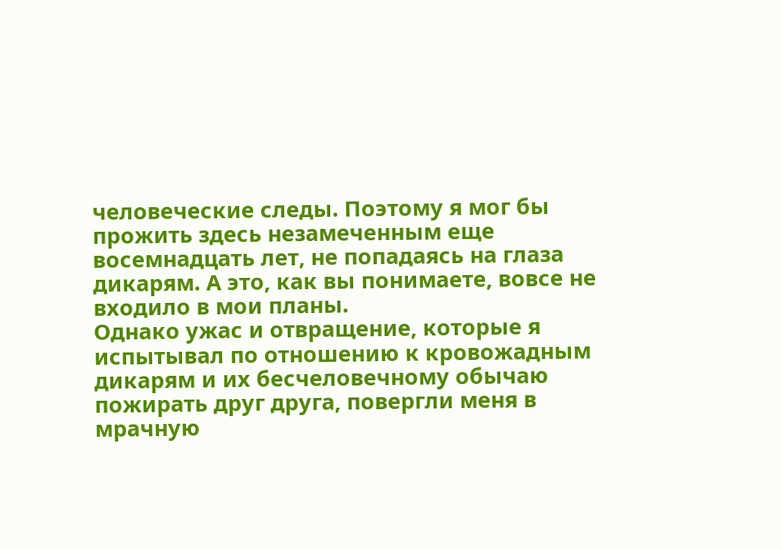человеческие следы. Поэтому я мог бы прожить здесь незамеченным еще восемнадцать лет, не попадаясь на глаза дикарям. А это, как вы понимаете, вовсе не входило в мои планы.
Однако ужас и отвращение, которые я испытывал по отношению к кровожадным дикарям и их бесчеловечному обычаю пожирать друг друга, повергли меня в мрачную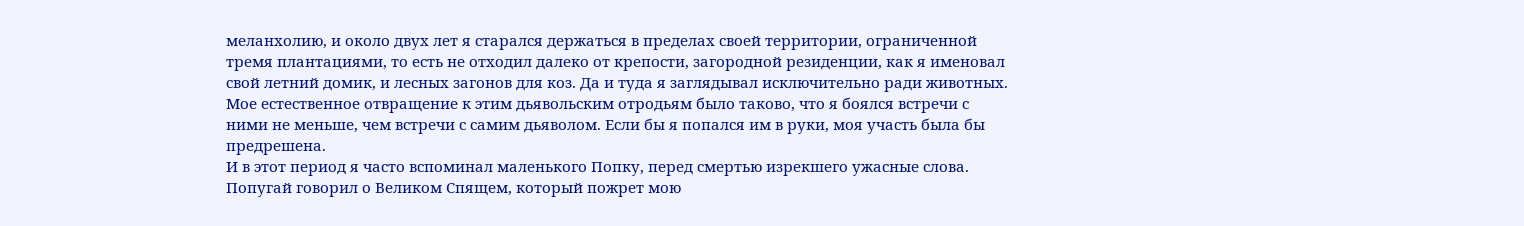меланхолию, и около двух лет я старался держаться в пределах своей территории, ограниченной тремя плантациями, то есть не отходил далеко от крепости, загородной резиденции, как я именовал свой летний домик, и лесных загонов для коз. Да и туда я заглядывал исключительно ради животных. Мое естественное отвращение к этим дьявольским отродьям было таково, что я боялся встречи с ними не меньше, чем встречи с самим дьяволом. Если бы я попался им в руки, моя участь была бы предрешена.
И в этот период я часто вспоминал маленького Попку, перед смертью изрекшего ужасные слова. Попугай говорил о Великом Спящем, который пожрет мою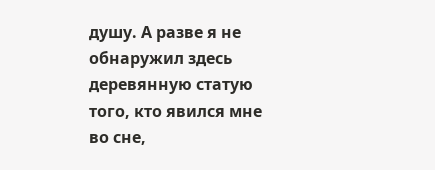душу. А разве я не обнаружил здесь деревянную статую того, кто явился мне во сне,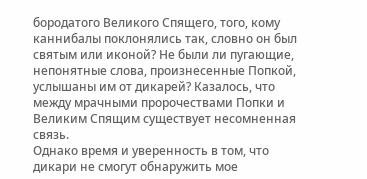бородатого Великого Спящего, того, кому каннибалы поклонялись так, словно он был святым или иконой? Не были ли пугающие, непонятные слова, произнесенные Попкой, услышаны им от дикарей? Казалось, что между мрачными пророчествами Попки и Великим Спящим существует несомненная связь.
Однако время и уверенность в том, что дикари не смогут обнаружить мое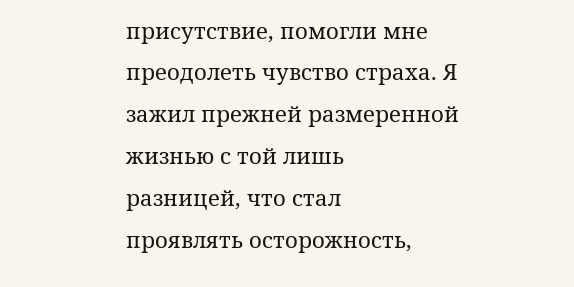присутствие, помогли мне преодолеть чувство страха. Я зажил прежней размеренной жизнью с той лишь разницей, что стал проявлять осторожность,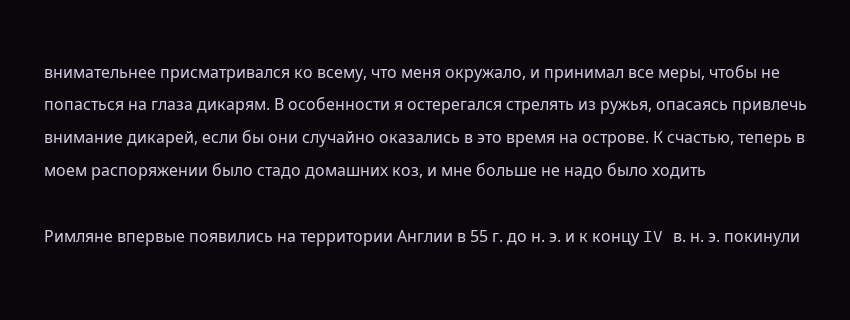внимательнее присматривался ко всему, что меня окружало, и принимал все меры, чтобы не попасться на глаза дикарям. В особенности я остерегался стрелять из ружья, опасаясь привлечь внимание дикарей, если бы они случайно оказались в это время на острове. К счастью, теперь в моем распоряжении было стадо домашних коз, и мне больше не надо было ходить

Римляне впервые появились на территории Англии в 55 г. до н. э. и к концу IV в. н. э. покинули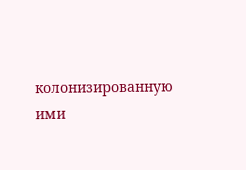колонизированную ими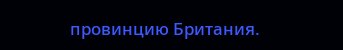провинцию Британия.